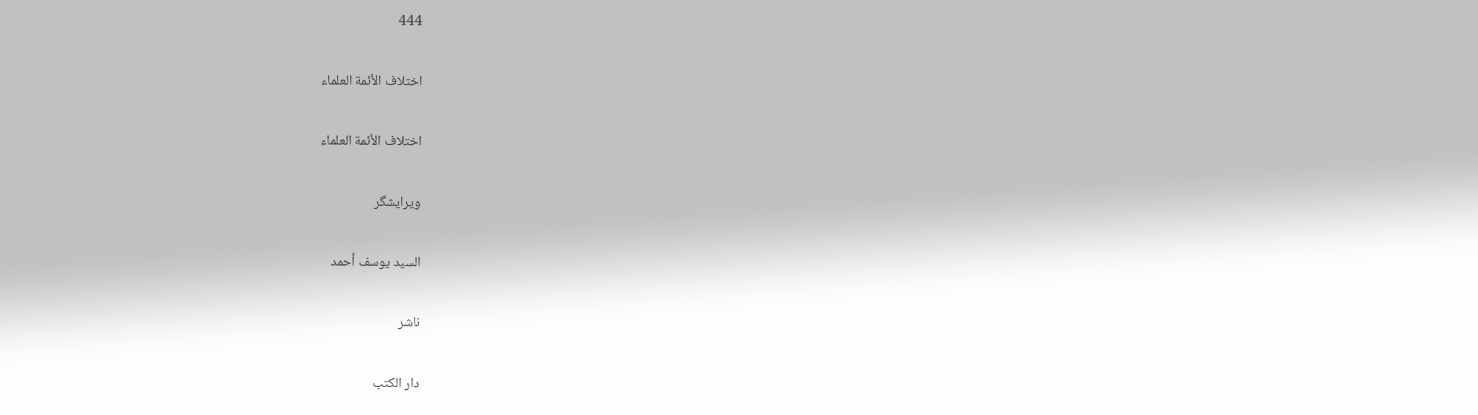444

اختلاف الأئمة العلماء

اختلاف الأئمة العلماء

ویرایشگر

السيد يوسف أحمد

ناشر

دار الكتب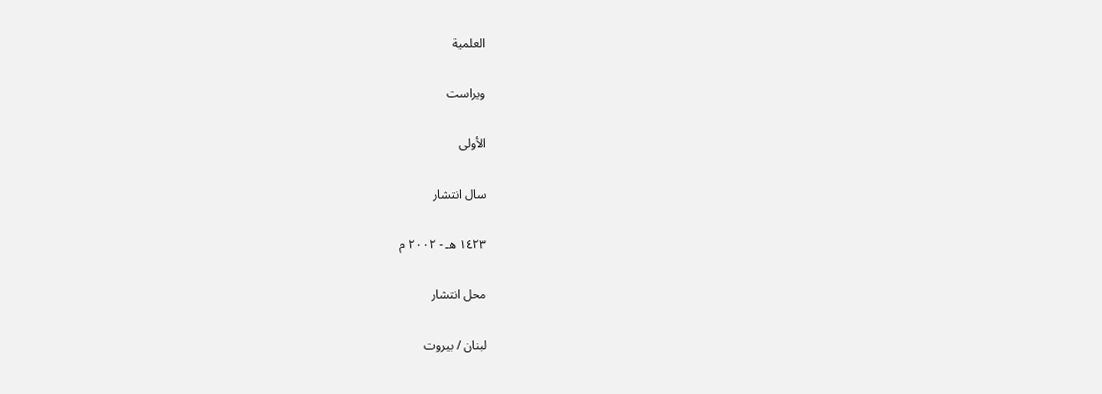العلمية

ویراست

الأولى

سال انتشار

١٤٢٣ هـ - ٢٠٠٢ م

محل انتشار

لبنان / بيروت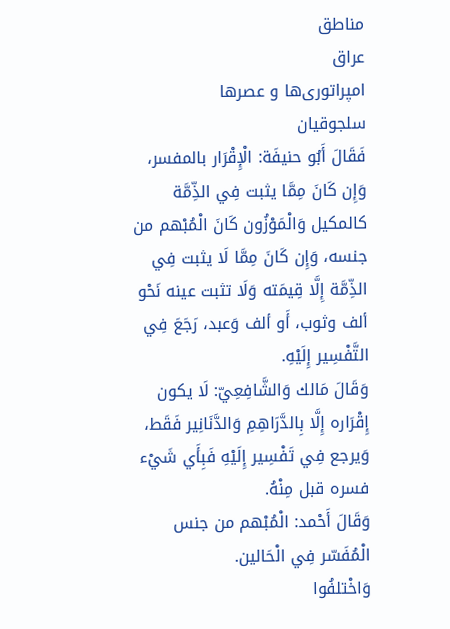مناطق
عراق
امپراتوری‌ها و عصرها
سلجوقیان
فَقَالَ أَبُو حنيفَة: الْإِقْرَار بالمفسر، وَإِن كَانَ مِمَّا يثبت فِي الذِّمَّة كالمكيل وَالْمَوْزُون كَانَ الْمُبْهم من جنسه، وَإِن كَانَ مِمَّا لَا يثبت فِي الذِّمَّة إِلَّا قِيمَته وَلَا تثبت عينه نَحْو ألف وثوب، أَو ألف وَعبد، رَجَعَ فِي التَّفْسِير إِلَيْهِ.
وَقَالَ مَالك وَالشَّافِعِيّ: لَا يكون إِقْرَاره إِلَّا بِالدَّرَاهِمِ وَالدَّنَانِير فَقَط، وَيرجع فِي تَفْسِير إِلَيْهِ فَبِأَي شَيْء فسره قبل مِنْهُ.
وَقَالَ أَحْمد: الْمُبْهم من جنس الْمُفَسّر فِي الْحَالين.
وَاخْتلفُوا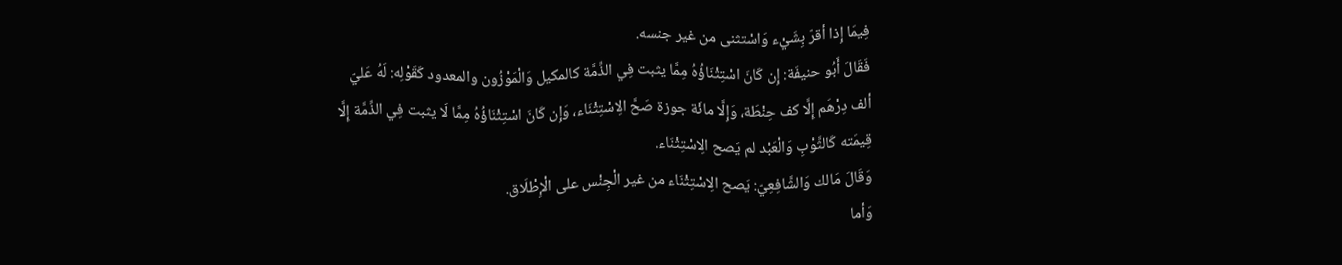فِيمَا إِذا أقرّ بِشَيْء وَاسْتثنى من غير جنسه.
فَقَالَ أَبُو حنيفَة: إِن كَانَ اسْتِثْنَاؤُهُ مِمَّا يثبت فِي الذِّمَّة كالمكيل وَالْمَوْزُون والمعدود كَقَوْلِه: لَهُ عَليّ ألف دِرْهَم إِلَّا كف حِنْطَة، وَإِلَّا مائَة جوزة صَحَّ الِاسْتِثْنَاء، وَإِن كَانَ اسْتِثْنَاؤُهُ مِمَّا لَا يثبت فِي الذِّمَّة إِلَّا قِيمَته كَالثَّوْبِ وَالْعَبْد لم يَصح الِاسْتِثْنَاء.
وَقَالَ مَالك وَالشَّافِعِيّ: يَصح الِاسْتِثْنَاء من غير الْجِنْس على الْإِطْلَاق.
وَأما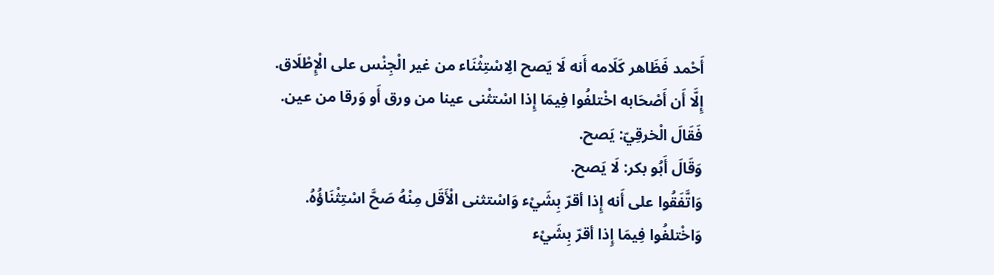أَحْمد فَظَاهر كَلَامه أَنه لَا يَصح الِاسْتِثْنَاء من غير الْجِنْس على الْإِطْلَاق.
إِلَّا أَن أَصْحَابه اخْتلفُوا فِيمَا إِذا اسْتثْنى عينا من ورق أَو وَرقا من عين.
فَقَالَ الْخرقِيّ: يَصح.
وَقَالَ أَبُو بكر: لَا يَصح.
وَاتَّفَقُوا على أَنه إِذا أقرّ بِشَيْء وَاسْتثنى الْأَقَل مِنْهُ صَحَّ اسْتِثْنَاؤُهُ.
وَاخْتلفُوا فِيمَا إِذا أقرّ بِشَيْء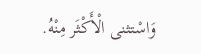وَاسْتثنى الْأَكْثَر مِنْهُ.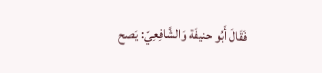فَقَالَ أَبُو حنيفَة وَالشَّافِعِيّ: يَصح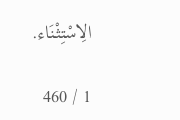الِاسْتِثْنَاء.

1 / 460